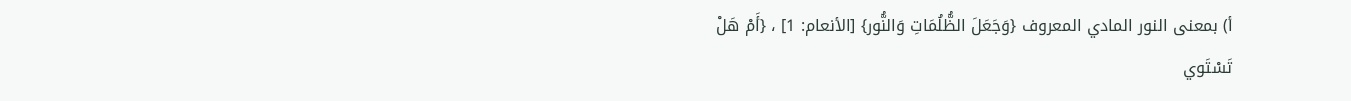أ) بمعنى النور المادي المعروف {وَجَعَلَ الظُّلُمَاتِ وَالنُّور} [الأنعام: 1] ، {أَمْ هَلْ تَسْتَوي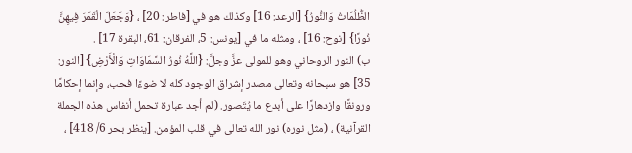الظُّلُمَاتُ وَالنُّورُ} [الرعد: 16] وكذلك هو في [فاطر: 20] ، {وَجَعَلَ الْقَمَرَ فِيهِنَّ نُورًا} [نوح: 16] ، ومثله ما في [يونس: 5، الفرقان: 61، البقرة 17] .
ب) النور الروحاني وهو للمولى عزَّ وجلَّ: {اللَّهُ نُورُ السَّمَاوَاتِ وَالْأَرْضِ} [النور: 35] هو سبحانه وتعالى مصدر إشراق الوجود كله لا ضوءًا فحب، وإنما إحكامًا ورونقًا وازدهارًا على أبدع ما يُتَصور. (لم أجد عبارة تحمل أنفاس هذه الجملة القرآنية) ، (مثل نوره) نور الله تعالى في قلب المؤمن. [ينظر بحر 6/ 418] ،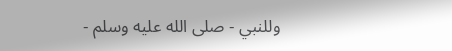وللنبي - صلى الله عليه وسلم -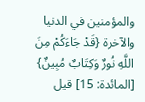والمؤمنين في الدنيا والآخرة {قَدْ جَاءَكُمْ مِنَ اللَّهِ نُورٌ وَكِتَابٌ مُبِينٌ} [المائدة: 15] قيل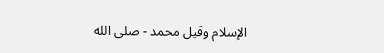الإسلام وقيل محمد - صلى الله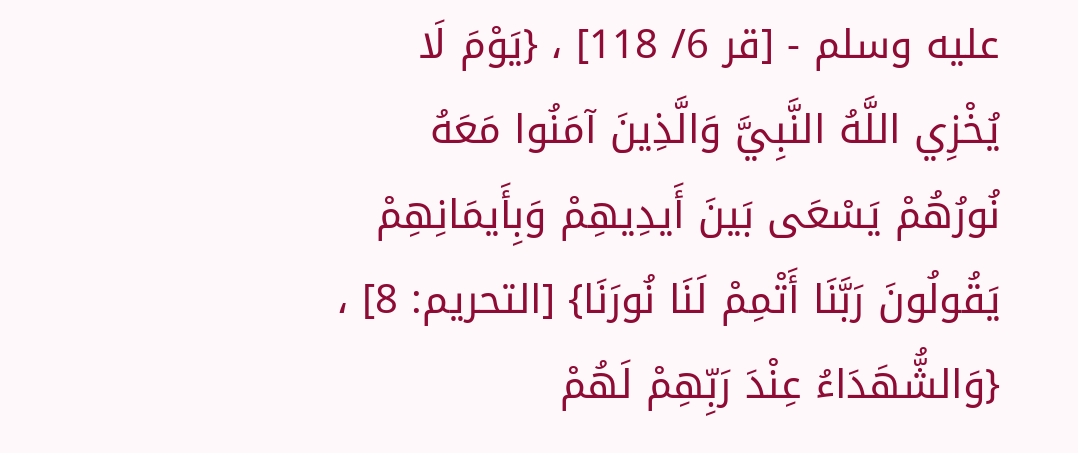عليه وسلم - [قر 6/ 118] ، {يَوْمَ لَا يُخْزِي اللَّهُ النَّبِيَّ وَالَّذِينَ آمَنُوا مَعَهُ نُورُهُمْ يَسْعَى بَينَ أَيدِيهِمْ وَبِأَيمَانِهِمْ يَقُولُونَ رَبَّنَا أَتْمِمْ لَنَا نُورَنَا} [التحريم: 8] ، {وَالشُّهَدَاءُ عِنْدَ رَبِّهِمْ لَهُمْ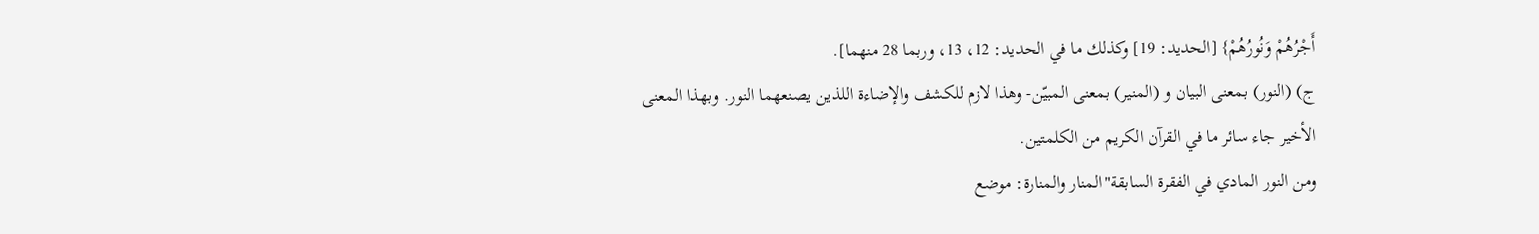أَجْرُهُمْ وَنُورُهُمْ} [الحديد: 19] وكذلك ما في الحديد: 12، 13، وربما 28 منهما].
ج) (النور) بمعنى البيان و (المنير) بمعنى المبيّن- وهذا لازم للكشف والإضاءة اللذين يصنعهما النور. وبهذا المعنى الأخير جاء سائر ما في القرآن الكريم من الكلمتين.
ومن النور المادي في الفقرة السابقة"المنار والمنارة: موضع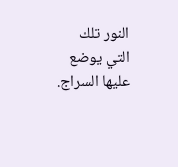النور تلك التي يوضع عليها السراج.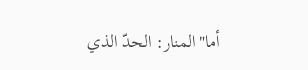أما"المنار: الحدّ الذي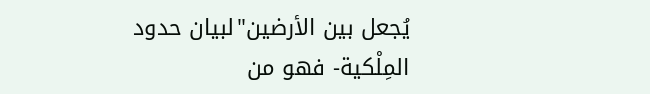يُجعل بين الأرضين"لبيان حدود المِلْكية- فهو من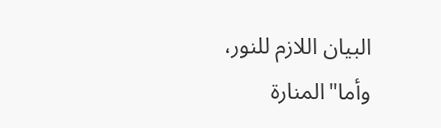البيان اللازم للنور، وأما"المنارة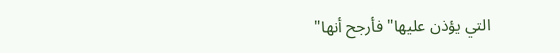التي يؤذن عليها"فأرجح أنها"